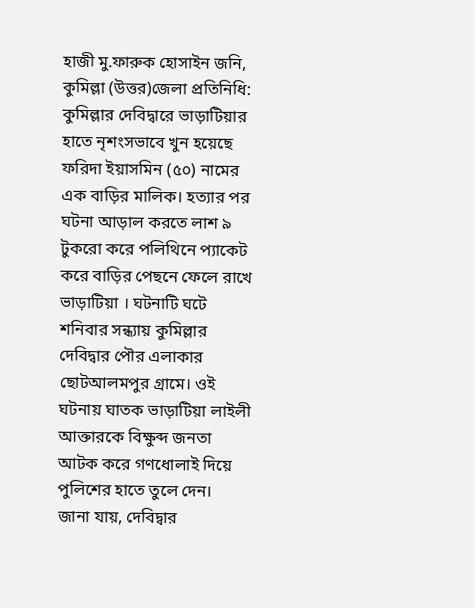হাজী মু.ফারুক হোসাইন জনি, কুমিল্লা (উত্তর)জেলা প্রতিনিধি: কুমিল্লার দেবিদ্বারে ভাড়াটিয়ার হাতে নৃশংসভাবে খুন হয়েছে ফরিদা ইয়াসমিন (৫০) নামের এক বাড়ির মালিক। হত্যার পর ঘটনা আড়াল করতে লাশ ৯ টুকরো করে পলিথিনে প্যাকেট করে বাড়ির পেছনে ফেলে রাখে ভাড়াটিয়া । ঘটনাটি ঘটে শনিবার সন্ধ্যায় কুমিল্লার দেবিদ্বার পৌর এলাকার ছোটআলমপুর গ্রামে। ওই ঘটনায় ঘাতক ভাড়াটিয়া লাইলী আক্তারকে বিক্ষুব্দ জনতা আটক করে গণধোলাই দিয়ে পুলিশের হাতে তুলে দেন।
জানা যায়, দেবিদ্বার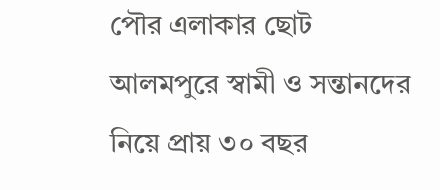পৌর এলাকার ছোট আলমপুরে স্বামী ও সন্তানদের নিয়ে প্রায় ৩০ বছর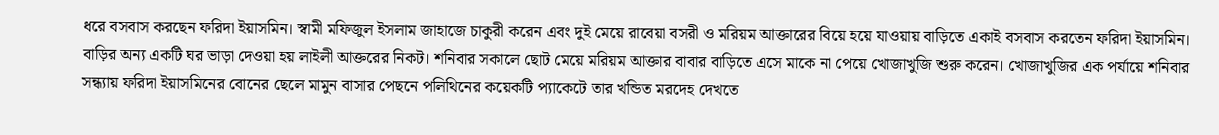ধরে বসবাস করছেন ফরিদা ইয়াসমিন। স্বামী মফিজুল ইসলাম জাহাজে চাকুরী করেন এবং দুই মেয়ে রাবেয়া বসরী ও মরিয়ম আক্তারের বিয়ে হয়ে যাওয়ায় বাড়িতে একাই বসবাস করতেন ফরিদা ইয়াসমিন। বাড়ির অন্য একটি ঘর ভাড়া দেওয়া হয় লাইলী আক্তরের নিকট। শনিবার সকালে ছোট মেয়ে মরিয়ম আক্তার বাবার বাড়িতে এসে মাকে না পেয়ে খোজাখুজি শুরু করেন। খোজাখুজির এক পর্যায়ে শনিবার সন্ধ্যায় ফরিদা ইয়াসমিনের বোনের ছেলে মামুন বাসার পেছনে পলিথিনের কয়েকটি প্যাকেটে তার খন্ডিত মরদেহ দেখতে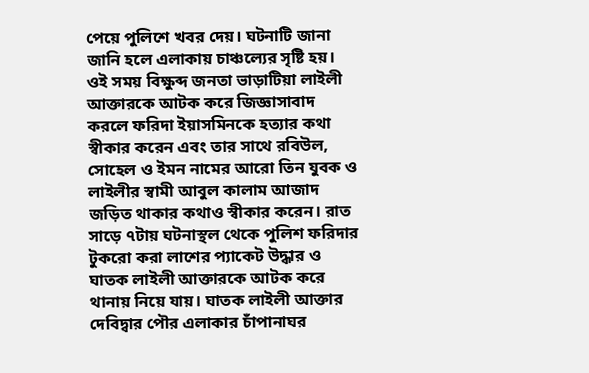পেয়ে পুলিশে খবর দেয়। ঘটনাটি জানা জানি হলে এলাকায় চাঞ্চল্যের সৃষ্টি হয়। ওই সময় বিক্ষুব্দ জনতা ভাড়াটিয়া লাইলী আক্তারকে আটক করে জিজ্ঞাসাবাদ করলে ফরিদা ইয়াসমিনকে হত্যার কথা স্বীকার করেন এবং তার সাথে রবিউল, সোহেল ও ইমন নামের আরো তিন যুবক ও লাইলীর স্বামী আবুল কালাম আজাদ জড়িত থাকার কথাও স্বীকার করেন। রাত সাড়ে ৭টায় ঘটনাস্থল থেকে পুলিশ ফরিদার টুকরো করা লাশের প্যাকেট উদ্ধার ও ঘাতক লাইলী আক্তারকে আটক করে থানায় নিয়ে যায়। ঘাতক লাইলী আক্তার দেবিদ্বার পৌর এলাকার চাঁপানাঘর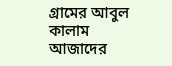গ্রামের আবুল কালাম আজাদের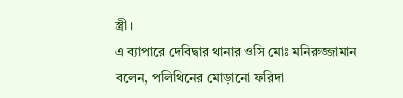স্ত্রী।
এ ব্যাপারে দেবিদ্বার থানার ওসি মোঃ মনিরুজ্জামান বলেন, পলিথিনের মোড়ানো ফরিদা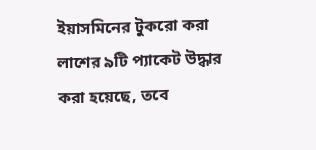ইয়াসমিনের টুকরো করা লাশের ৯টি প্যাকেট উদ্ধার করা হয়েছে, তবে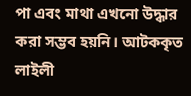পা এবং মাথা এখনো উদ্ধার করা সম্ভব হয়নি। আটককৃত লাইলী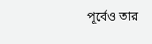পূর্বেও তার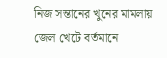নিজ সন্তানের খুনের মামলায় জেল খেটে বর্তমানে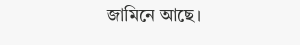জামিনে আছে।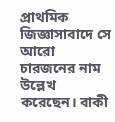প্রাথমিক জিজ্ঞাসাবাদে সে আরো চারজনের নাম উল্লেখ করেছেন। বাকী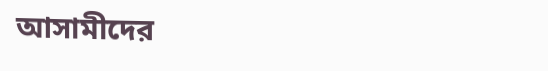আসামীদের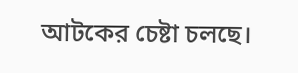আটকের চেষ্টা চলছে।